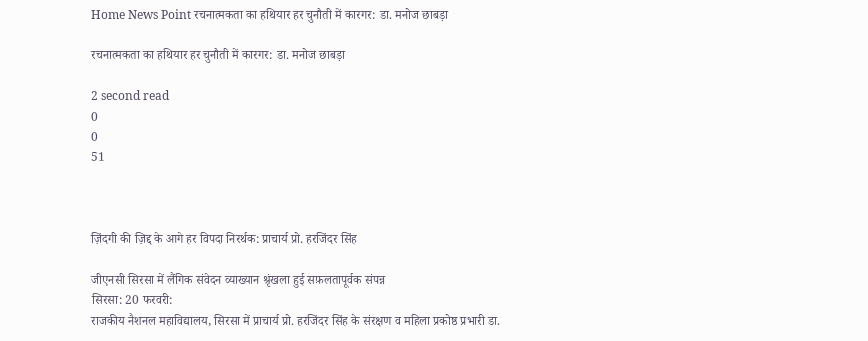Home News Point रचनात्मकता का हथियार हर चुनौती में कारगर: डा. मनोज छाबड़ा

रचनात्मकता का हथियार हर चुनौती में कारगर: डा. मनोज छाबड़ा

2 second read
0
0
51



ज़िंदगी की ज़िद्द के आगे हर विपदा निरर्थक: प्राचार्य प्रो. हरजिंदर सिंह

जीएनसी सिरसा में लैंगिक संवेदन व्याख्यान श्रृंखला हुई सफ़लतापूर्वक संपन्न
सिरसा: 20 फरवरी:
राजकीय नैशनल महाविद्यालय, सिरसा में प्राचार्य प्रो. हरजिंदर सिंह के संरक्षण व महिला प्रकोष्ठ प्रभारी डा.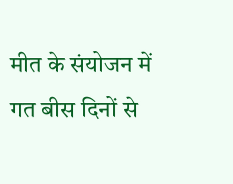मीत के संयोजन में गत बीस दिनों से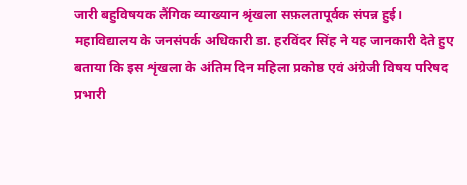जारी बहुविषयक लैंगिक व्याख्यान श्रृंखला सफ़लतापूर्वक संपन्न हुई। महाविद्यालय के जनसंपर्क अधिकारी डा. हरविंदर सिंह ने यह जानकारी देते हुए बताया कि इस शृंखला के अंतिम दिन महिला प्रकोष्ठ एवं अंग्रेजी विषय परिषद प्रभारी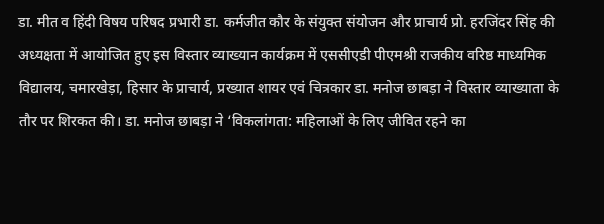डा. मीत व हिंदी विषय परिषद प्रभारी डा. कर्मजीत कौर के संयुक्त संयोजन और प्राचार्य प्रो. हरजिंदर सिंह की अध्यक्षता में आयोजित हुए इस विस्तार व्याख्यान कार्यक्रम में एससीएडी पीएमश्री राजकीय वरिष्ठ माध्यमिक विद्यालय, चमारखेड़ा, हिसार के प्राचार्य, प्रख्यात शायर एवं चित्रकार डा. मनोज छाबड़ा ने विस्तार व्याख्याता के तौर पर शिरकत की। डा. मनोज छाबड़ा ने ‘विकलांगता: महिलाओं के लिए जीवित रहने का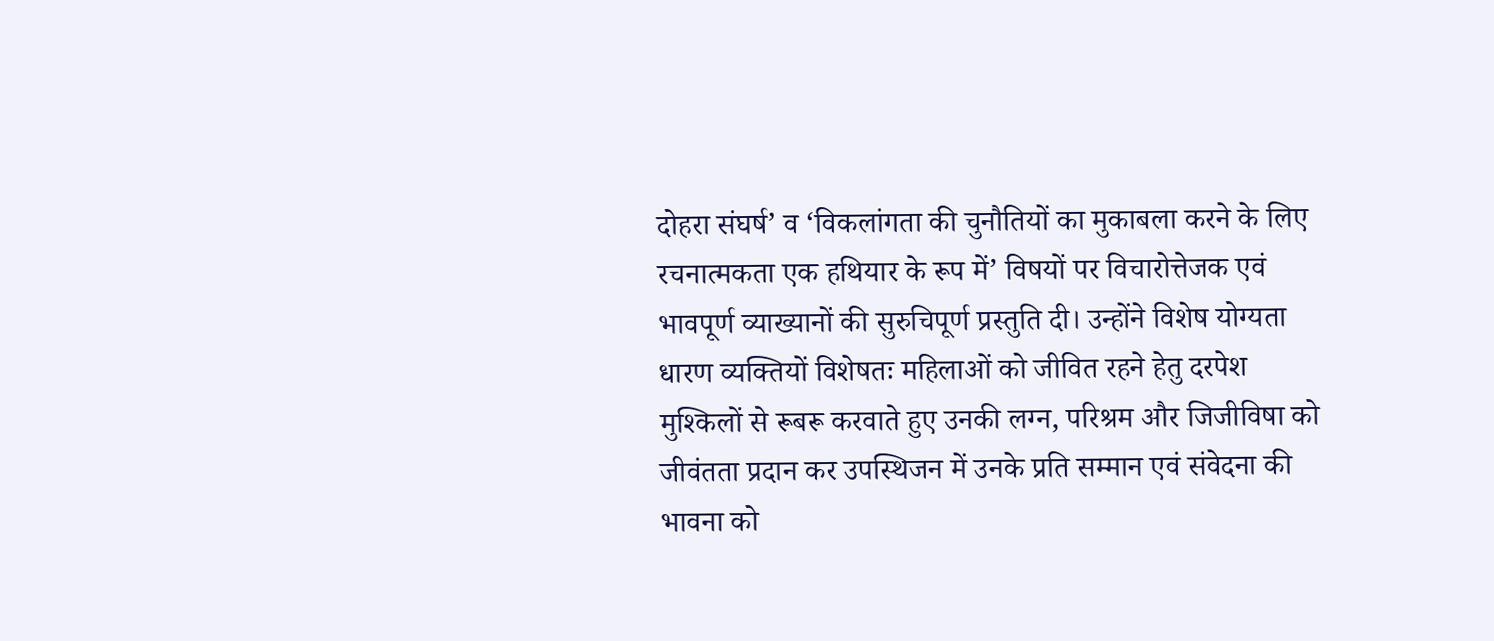दोहरा संघर्ष’ व ‘विकलांगता की चुनौतियों का मुकाबला करने के लिए रचनात्मकता एक हथियार के रूप में’ विषयों पर विचारोत्तेजक एवं भावपूर्ण व्याख्यानों की सुरुचिपूर्ण प्रस्तुति दी। उन्होंने विशेष योग्यता धारण व्यक्तियों विशेषतः महिलाओं को जीवित रहने हेतु दरपेश मुश्किलों से रूबरू करवाते हुए उनकी लग्न, परिश्रम और जिजीविषा को जीवंतता प्रदान कर उपस्थिजन में उनके प्रति सम्मान एवं संवेदना की भावना को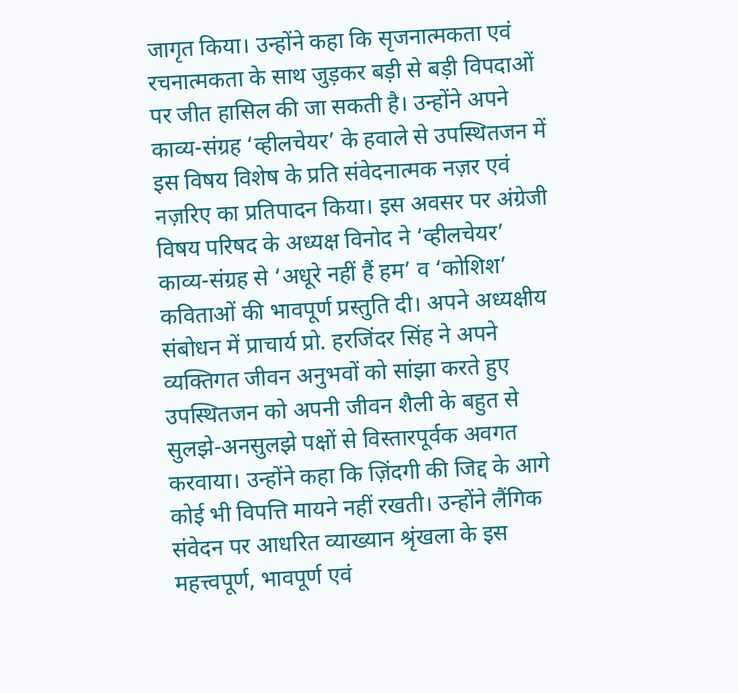जागृत किया। उन्होंने कहा कि सृजनात्मकता एवं रचनात्मकता के साथ जुड़कर बड़ी से बड़ी विपदाओं पर जीत हासिल की जा सकती है। उन्होंने अपने काव्य-संग्रह ‘व्हीलचेयर’ के हवाले से उपस्थितजन में इस विषय विशेष के प्रति संवेदनात्मक नज़र एवं नज़रिए का प्रतिपादन किया। इस अवसर पर अंग्रेजी विषय परिषद के अध्यक्ष विनोद ने ‘व्हीलचेयर’ काव्य-संग्रह से ‘अधूरे नहीं हैं हम’ व ‘कोशिश’ कविताओं की भावपूर्ण प्रस्तुति दी। अपने अध्यक्षीय संबोधन में प्राचार्य प्रो. हरजिंदर सिंह ने अपने व्यक्तिगत जीवन अनुभवों को सांझा करते हुए उपस्थितजन को अपनी जीवन शैली के बहुत से सुलझे-अनसुलझे पक्षों से विस्तारपूर्वक अवगत करवाया। उन्होंने कहा कि ज़िंदगी की जिद्द के आगे कोई भी विपत्ति मायने नहीं रखती। उन्होंने लैंगिक संवेदन पर आधरित व्याख्यान श्रृंखला के इस महत्त्वपूर्ण, भावपूर्ण एवं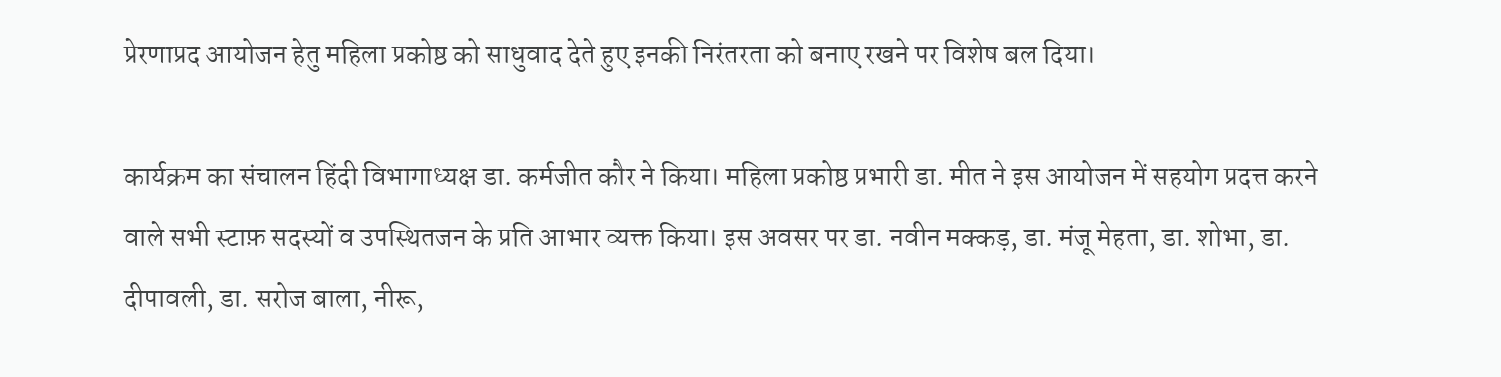प्रेरणाप्रद आयोजन हेतु महिला प्रकोष्ठ को साधुवाद देते हुए इनकी निरंतरता को बनाए रखने पर विशेष बल दिया।

कार्यक्रम का संचालन हिंदी विभागाध्यक्ष डा. कर्मजीत कौर ने किया। महिला प्रकोष्ठ प्रभारी डा. मीत ने इस आयोजन में सहयोग प्रदत्त करने वाले सभी स्टाफ़ सदस्यों व उपस्थितजन के प्रति आभार व्यक्त किया। इस अवसर पर डा. नवीन मक्कड़, डा. मंजू मेहता, डा. शोभा, डा. दीपावली, डा. सरोज बाला, नीरू,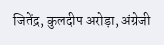जितेंद्र, कुलदीप अरोड़ा, अंग्रेजी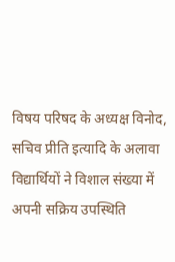विषय परिषद के अध्यक्ष विनोद, सचिव प्रीति इत्यादि के अलावा विद्यार्थियों ने विशाल संख्या में अपनी सक्रिय उपस्थिति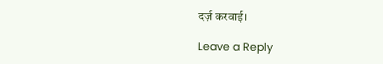दर्ज़ करवाई।

Leave a Reply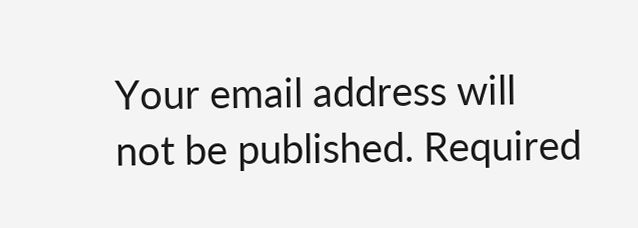Your email address will not be published. Required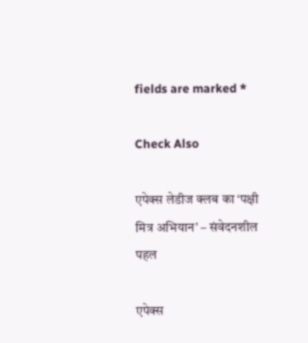fields are marked *

Check Also

एपेक्स लेडीज क्लब का ‘पक्षी मित्र अभियान’ – संवेदनशील पहल

एपेक्स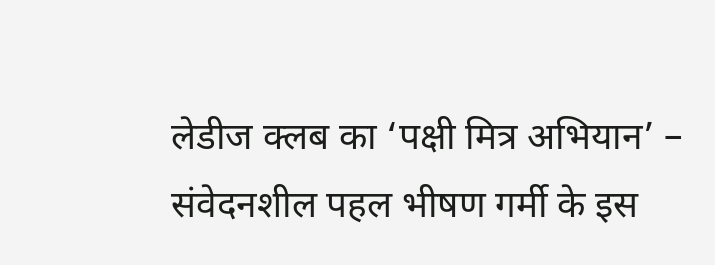लेडीज क्लब का ‘पक्षी मित्र अभियान’ – संवेदनशील पहल भीषण गर्मी के इस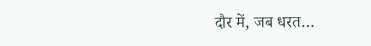दौर में, जब धरत…